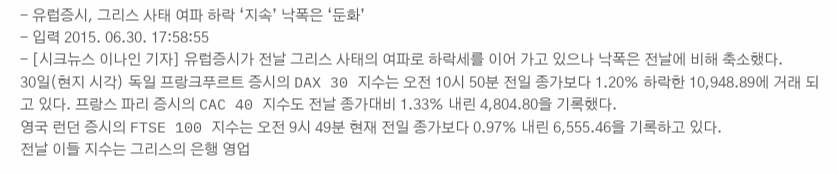- 유럽증시, 그리스 사태 여파 하락 ‘지속’ 낙폭은 ‘둔화’
- 입력 2015. 06.30. 17:58:55
- [시크뉴스 이나인 기자] 유럽증시가 전날 그리스 사태의 여파로 하락세를 이어 가고 있으나 낙폭은 전날에 비해 축소했다.
30일(현지 시각) 독일 프랑크푸르트 증시의 DAX 30 지수는 오전 10시 50분 전일 종가보다 1.20% 하락한 10,948.89에 거래 되고 있다. 프랑스 파리 증시의 CAC 40 지수도 전날 종가대비 1.33% 내린 4,804.80을 기록했다.
영국 런던 증시의 FTSE 100 지수는 오전 9시 49분 현재 전일 종가보다 0.97% 내린 6,555.46을 기록하고 있다.
전날 이들 지수는 그리스의 은행 영업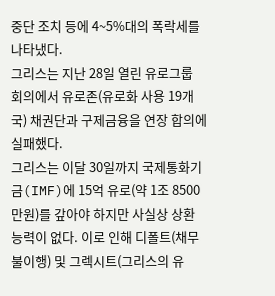중단 조치 등에 4~5%대의 폭락세를 나타냈다.
그리스는 지난 28일 열린 유로그룹 회의에서 유로존(유로화 사용 19개국) 채권단과 구제금융을 연장 합의에 실패했다.
그리스는 이달 30일까지 국제통화기금(IMF)에 15억 유로(약 1조 8500만원)를 갚아야 하지만 사실상 상환 능력이 없다. 이로 인해 디폴트(채무불이행) 및 그렉시트(그리스의 유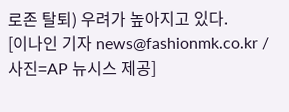로존 탈퇴) 우려가 높아지고 있다.
[이나인 기자 news@fashionmk.co.kr / 사진=AP 뉴시스 제공]